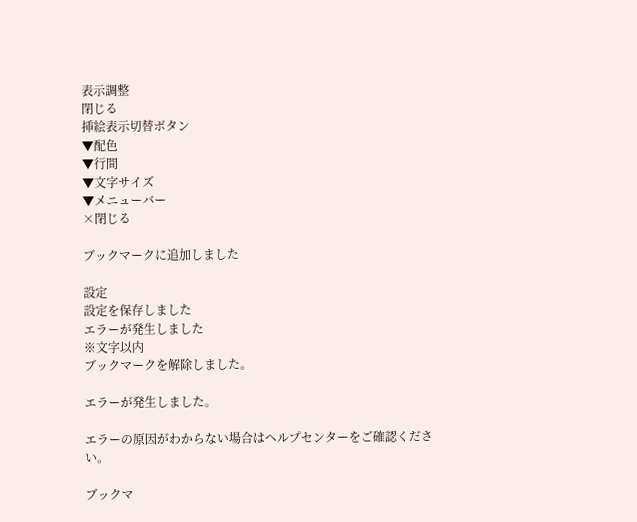表示調整
閉じる
挿絵表示切替ボタン
▼配色
▼行間
▼文字サイズ
▼メニューバー
×閉じる

ブックマークに追加しました

設定
設定を保存しました
エラーが発生しました
※文字以内
ブックマークを解除しました。

エラーが発生しました。

エラーの原因がわからない場合はヘルプセンターをご確認ください。

ブックマ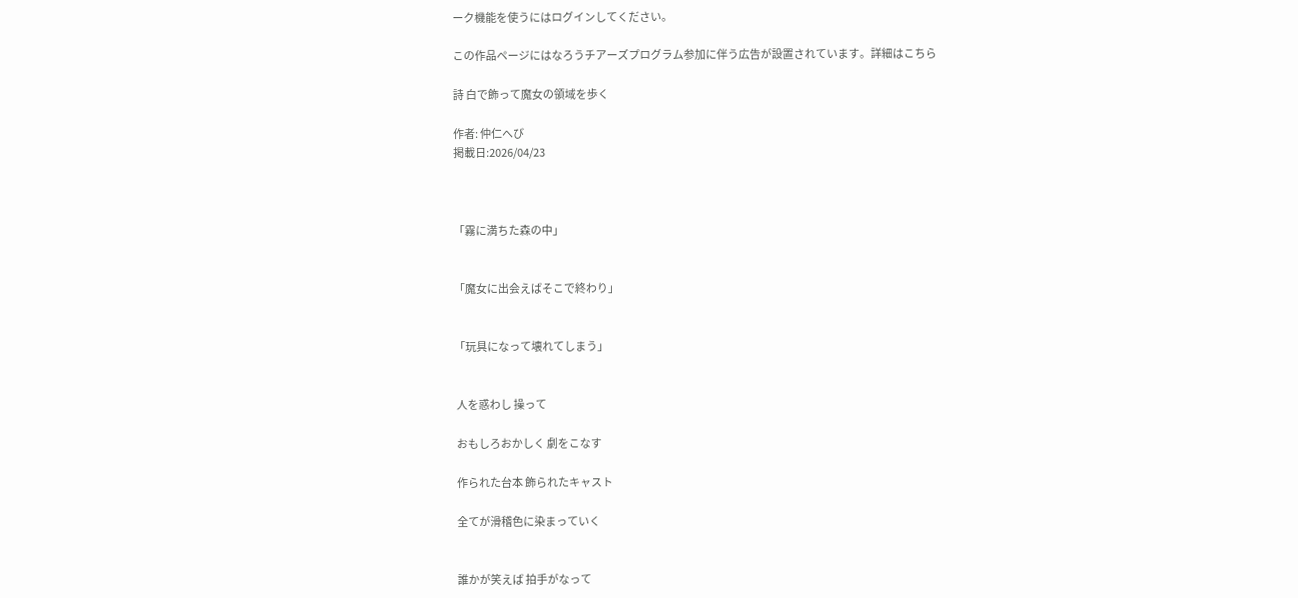ーク機能を使うにはログインしてください。

この作品ページにはなろうチアーズプログラム参加に伴う広告が設置されています。詳細はこちら

詩 白で飾って魔女の領域を歩く

作者: 仲仁へび
掲載日:2026/04/23



「霧に満ちた森の中」


「魔女に出会えばそこで終わり」


「玩具になって壊れてしまう」


 人を惑わし 操って

 おもしろおかしく 劇をこなす

 作られた台本 飾られたキャスト

 全てが滑稽色に染まっていく


 誰かが笑えば 拍手がなって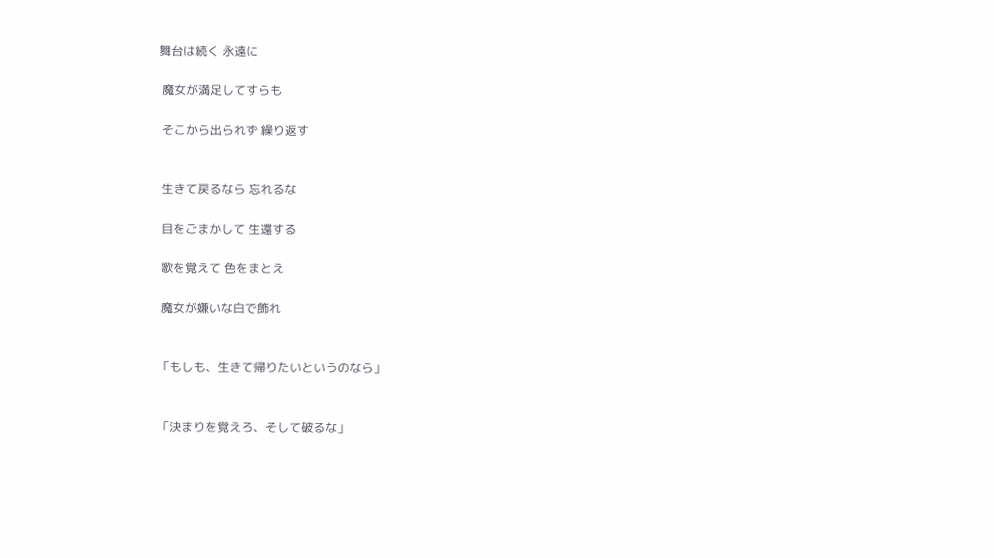舞台は続く 永遠に

 魔女が満足してすらも

 そこから出られず 繰り返す


 生きて戻るなら 忘れるな

 目をごまかして 生還する

 歌を覚えて 色をまとえ

 魔女が嫌いな白で飾れ


「もしも、生きて帰りたいというのなら」


「決まりを覚えろ、そして破るな」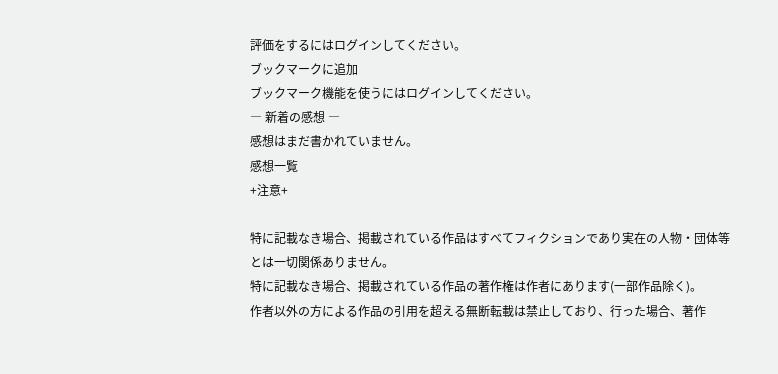評価をするにはログインしてください。
ブックマークに追加
ブックマーク機能を使うにはログインしてください。
― 新着の感想 ―
感想はまだ書かれていません。
感想一覧
+注意+

特に記載なき場合、掲載されている作品はすべてフィクションであり実在の人物・団体等とは一切関係ありません。
特に記載なき場合、掲載されている作品の著作権は作者にあります(一部作品除く)。
作者以外の方による作品の引用を超える無断転載は禁止しており、行った場合、著作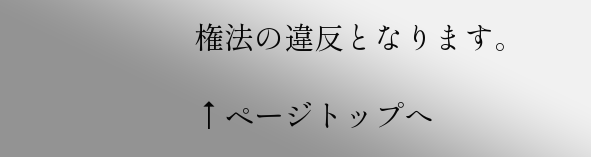権法の違反となります。

↑ページトップへ